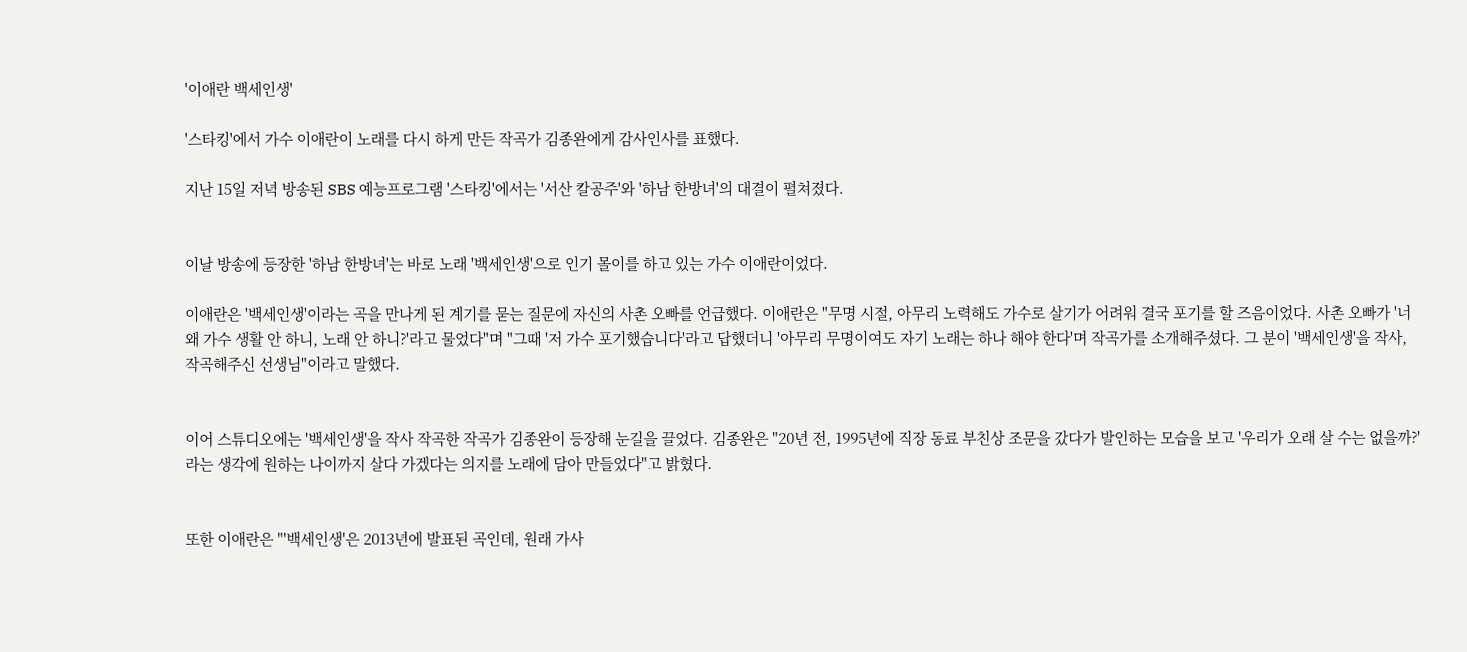'이애란 백세인생'

'스타킹'에서 가수 이애란이 노래를 다시 하게 만든 작곡가 김종완에게 감사인사를 표했다.

지난 15일 저녁 방송된 SBS 예능프로그램 '스타킹'에서는 '서산 칼공주'와 '하남 한방녀'의 대결이 펼쳐졌다.


이날 방송에 등장한 '하남 한방녀'는 바로 노래 '백세인생'으로 인기 몰이를 하고 있는 가수 이애란이었다.

이애란은 '백세인생'이라는 곡을 만나게 된 계기를 묻는 질문에 자신의 사촌 오빠를 언급했다. 이애란은 "무명 시절, 아무리 노력해도 가수로 살기가 어려워 결국 포기를 할 즈음이었다. 사촌 오빠가 '너 왜 가수 생활 안 하니, 노래 안 하니?'라고 물었다"며 "그때 '저 가수 포기했습니다'라고 답했더니 '아무리 무명이여도 자기 노래는 하나 해야 한다'며 작곡가를 소개해주셨다. 그 분이 '백세인생'을 작사, 작곡해주신 선생님"이라고 말했다.


이어 스튜디오에는 '백세인생'을 작사 작곡한 작곡가 김종완이 등장해 눈길을 끌었다. 김종완은 "20년 전, 1995년에 직장 동료 부친상 조문을 갔다가 발인하는 모습을 보고 '우리가 오래 살 수는 없을까?'라는 생각에 원하는 나이까지 살다 가겠다는 의지를 노래에 담아 만들었다"고 밝혔다.


또한 이애란은 "'백세인생'은 2013년에 발표된 곡인데, 원래 가사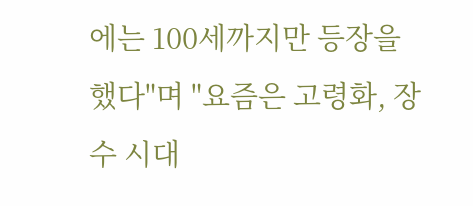에는 100세까지만 등장을 했다"며 "요즘은 고령화, 장수 시대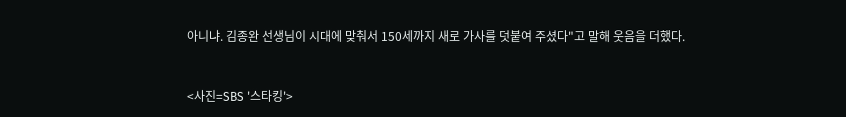아니냐. 김종완 선생님이 시대에 맞춰서 150세까지 새로 가사를 덧붙여 주셨다"고 말해 웃음을 더했다.


<사진=SBS '스타킹'>